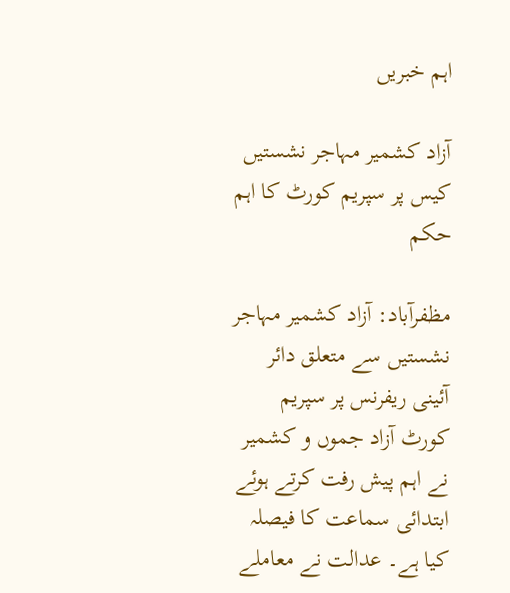اہم خبریں

آزاد کشمیر مہاجر نشستیں کیس پر سپریم کورٹ کا اہم حکم

مظفرآباد: آزاد کشمیر مہاجر نشستیں سے متعلق دائر آئینی ریفرنس پر سپریم کورٹ آزاد جموں و کشمیر نے اہم پیش رفت کرتے ہوئے ابتدائی سماعت کا فیصلہ کیا ہے۔ عدالت نے معاملے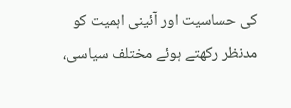کی حساسیت اور آئینی اہمیت کو مدنظر رکھتے ہوئے مختلف سیاسی،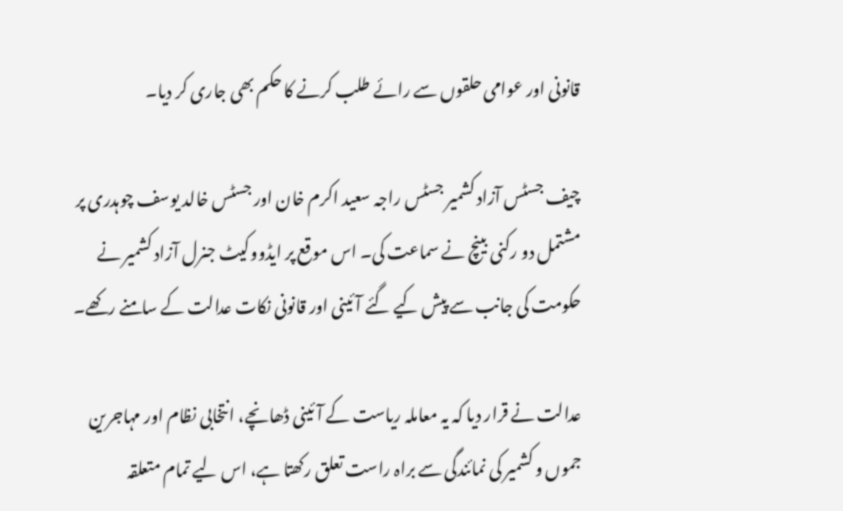قانونی اور عوامی حلقوں سے رائے طلب کرنے کا حکم بھی جاری کر دیا۔

چیف جسٹس آزاد کشمیر جسٹس راجہ سعید اکرم خان اور جسٹس خالد یوسف چوہدری پر مشتمل دو رکنی بینچ نے سماعت کی۔ اس موقع پر ایڈووکیٹ جنرل آزاد کشمیر نے حکومت کی جانب سے پیش کیے گئے آئینی اور قانونی نکات عدالت کے سامنے رکھے۔

عدالت نے قرار دیا کہ یہ معاملہ ریاست کے آئینی ڈھانچے، انتخابی نظام اور مہاجرین جموں و کشمیر کی نمائندگی سے براہ راست تعلق رکھتا ہے، اس لیے تمام متعلقہ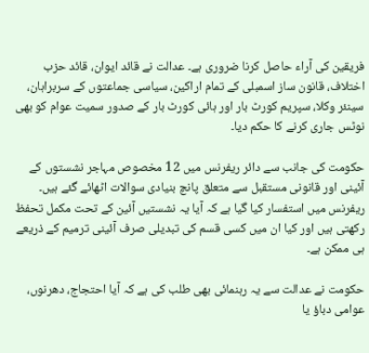فریقین کی آراء حاصل کرنا ضروری ہے۔ عدالت نے قائد ایوان، قائد حزب اختلاف، قانون ساز اسمبلی کے تمام اراکین، سیاسی جماعتوں کے سربراہان، سینئر وکلا، سپریم کورٹ بار اور ہائی کورٹ بار کے صدور سمیت عوام کو بھی نوٹس جاری کرنے کا حکم دیا۔

حکومت کی جانب سے دائر ریفرنس میں 12 مخصوص مہاجر نشستوں کے آئینی اور قانونی مستقبل سے متعلق پانچ بنیادی سوالات اٹھائے گئے ہیں۔ ریفرنس میں استفسار کیا گیا ہے کہ آیا یہ نشستیں آئین کے تحت مکمل تحفظ رکھتی ہیں اور کیا ان میں کسی قسم کی تبدیلی صرف آئینی ترمیم کے ذریعے ہی ممکن ہے۔

حکومت نے عدالت سے یہ رہنمائی بھی طلب کی ہے کہ آیا احتجاج، دھرنوں، عوامی دباؤ یا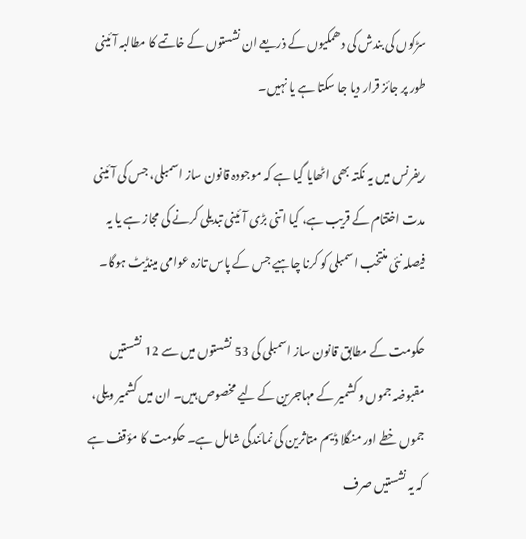سڑکوں کی بندش کی دھمکیوں کے ذریعے ان نشستوں کے خاتمے کا مطالبہ آئینی طور پر جائز قرار دیا جا سکتا ہے یا نہیں۔

ریفرنس میں یہ نکتہ بھی اٹھایا گیا ہے کہ موجودہ قانون ساز اسمبلی، جس کی آئینی مدت اختتام کے قریب ہے، کیا اتنی بڑی آئینی تبدیلی کرنے کی مجاز ہے یا یہ فیصلہ نئی منتخب اسمبلی کو کرنا چاہیے جس کے پاس تازہ عوامی مینڈیٹ ہوگا۔

حکومت کے مطابق قانون ساز اسمبلی کی 53 نشستوں میں سے 12 نشستیں مقبوضہ جموں و کشمیر کے مہاجرین کے لیے مخصوص ہیں۔ ان میں کشمیر ویلی، جموں خطے اور منگلا ڈیم متاثرین کی نمائندگی شامل ہے۔ حکومت کا مؤقف ہے کہ یہ نشستیں صرف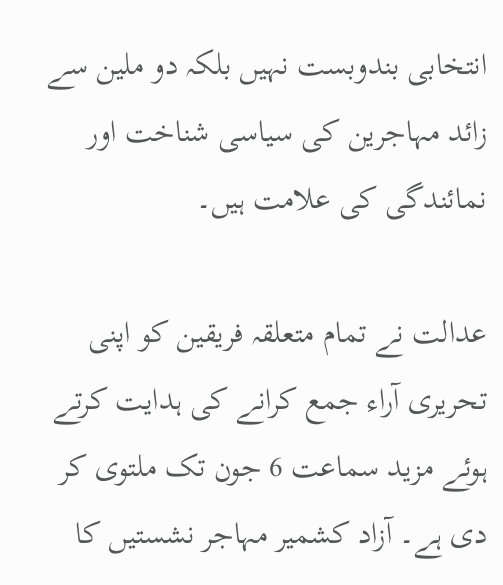انتخابی بندوبست نہیں بلکہ دو ملین سے زائد مہاجرین کی سیاسی شناخت اور نمائندگی کی علامت ہیں۔

عدالت نے تمام متعلقہ فریقین کو اپنی تحریری آراء جمع کرانے کی ہدایت کرتے ہوئے مزید سماعت 6 جون تک ملتوی کر دی ہے۔ آزاد کشمیر مہاجر نشستیں کا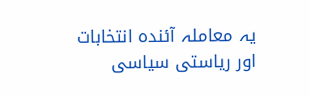یہ معاملہ آئندہ انتخابات اور ریاستی سیاسی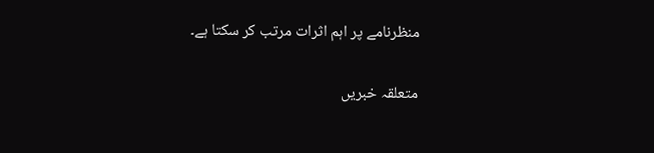منظرنامے پر اہم اثرات مرتب کر سکتا ہے۔

متعلقہ خبریں